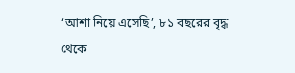‘আশা নিয়ে এসেছি’, ৮১ বছরের বৃদ্ধ থেকে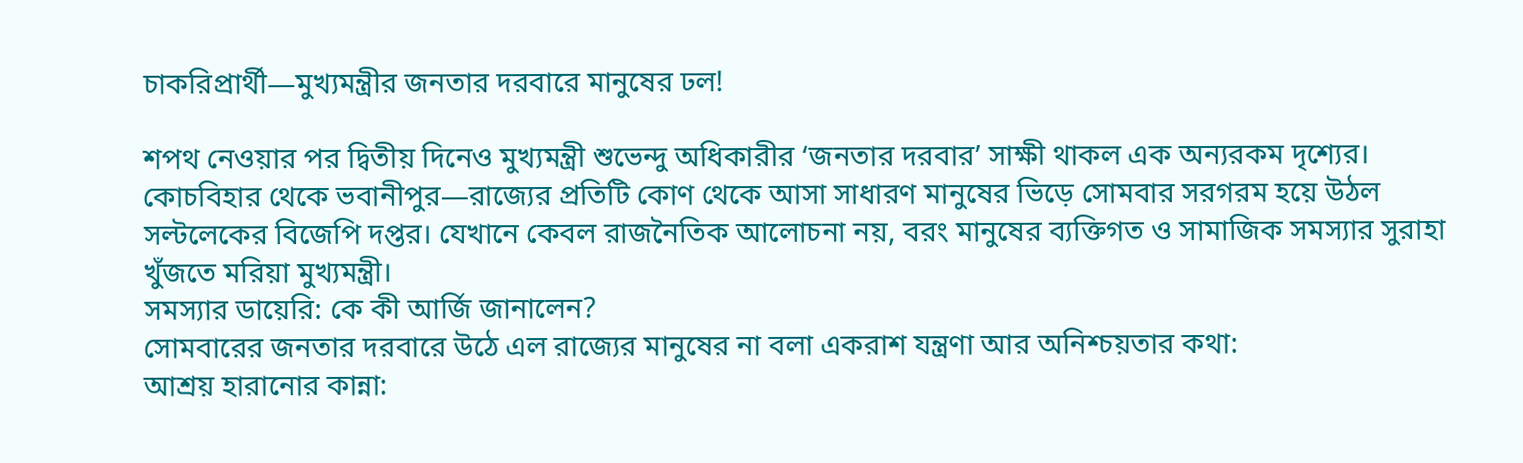চাকরিপ্রার্থী—মুখ্যমন্ত্রীর জনতার দরবারে মানুষের ঢল!

শপথ নেওয়ার পর দ্বিতীয় দিনেও মুখ্যমন্ত্রী শুভেন্দু অধিকারীর ‘জনতার দরবার’ সাক্ষী থাকল এক অন্যরকম দৃশ্যের। কোচবিহার থেকে ভবানীপুর—রাজ্যের প্রতিটি কোণ থেকে আসা সাধারণ মানুষের ভিড়ে সোমবার সরগরম হয়ে উঠল সল্টলেকের বিজেপি দপ্তর। যেখানে কেবল রাজনৈতিক আলোচনা নয়, বরং মানুষের ব্যক্তিগত ও সামাজিক সমস্যার সুরাহা খুঁজতে মরিয়া মুখ্যমন্ত্রী।
সমস্যার ডায়েরি: কে কী আর্জি জানালেন?
সোমবারের জনতার দরবারে উঠে এল রাজ্যের মানুষের না বলা একরাশ যন্ত্রণা আর অনিশ্চয়তার কথা:
আশ্রয় হারানোর কান্না: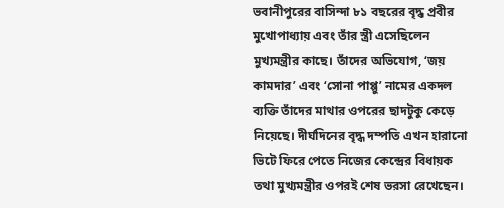ভবানীপুরের বাসিন্দা ৮১ বছরের বৃদ্ধ প্রবীর মুখোপাধ্যায় এবং তাঁর স্ত্রী এসেছিলেন মুখ্যমন্ত্রীর কাছে। তাঁদের অভিযোগ, ‘জয় কামদার’ এবং ‘সোনা পাপ্পু’ নামের একদল ব্যক্তি তাঁদের মাথার ওপরের ছাদটুকু কেড়ে নিয়েছে। দীর্ঘদিনের বৃদ্ধ দম্পতি এখন হারানো ভিটে ফিরে পেতে নিজের কেন্দ্রের বিধায়ক তথা মুখ্যমন্ত্রীর ওপরই শেষ ভরসা রেখেছেন।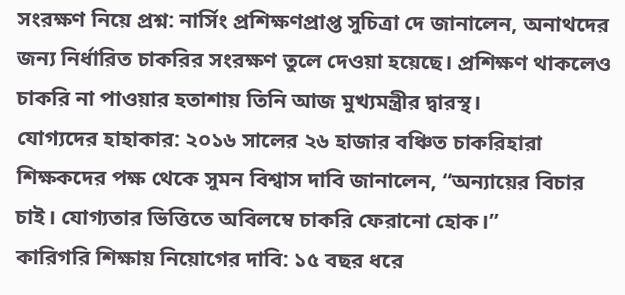সংরক্ষণ নিয়ে প্রশ্ন: নার্সিং প্রশিক্ষণপ্রাপ্ত সুচিত্রা দে জানালেন, অনাথদের জন্য নির্ধারিত চাকরির সংরক্ষণ তুলে দেওয়া হয়েছে। প্রশিক্ষণ থাকলেও চাকরি না পাওয়ার হতাশায় তিনি আজ মুখ্যমন্ত্রীর দ্বারস্থ।
যোগ্যদের হাহাকার: ২০১৬ সালের ২৬ হাজার বঞ্চিত চাকরিহারা শিক্ষকদের পক্ষ থেকে সুমন বিশ্বাস দাবি জানালেন, “অন্যায়ের বিচার চাই। যোগ্যতার ভিত্তিতে অবিলম্বে চাকরি ফেরানো হোক।”
কারিগরি শিক্ষায় নিয়োগের দাবি: ১৫ বছর ধরে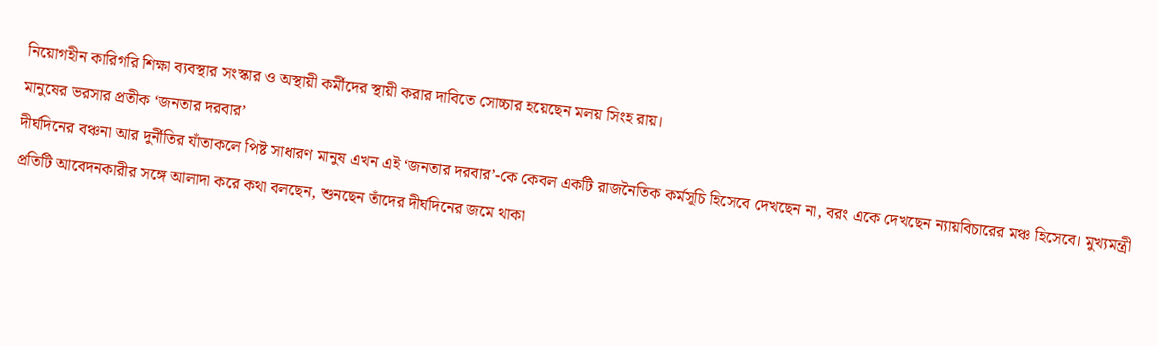নিয়োগহীন কারিগরি শিক্ষা ব্যবস্থার সংস্কার ও অস্থায়ী কর্মীদের স্থায়ী করার দাবিতে সোচ্চার হয়েছেন মলয় সিংহ রায়।
মানুষের ভরসার প্রতীক ‘জনতার দরবার’
দীর্ঘদিনের বঞ্চনা আর দুর্নীতির যাঁতাকলে পিষ্ট সাধারণ মানুষ এখন এই ‘জনতার দরবার’-কে কেবল একটি রাজনৈতিক কর্মসূচি হিসেবে দেখছেন না, বরং একে দেখছেন ন্যায়বিচারের মঞ্চ হিসেবে। মুখ্যমন্ত্রী প্রতিটি আবেদনকারীর সঙ্গে আলাদা করে কথা বলছেন, শুনছেন তাঁদের দীর্ঘদিনের জমে থাকা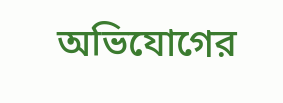অভিযোগের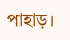পাহাড়।